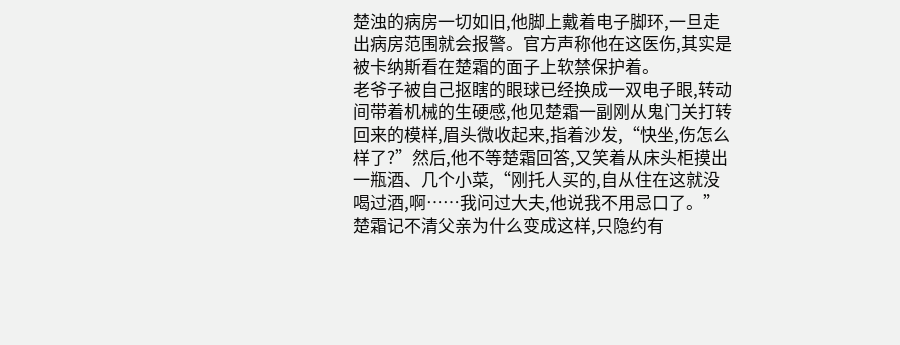楚浊的病房一切如旧,他脚上戴着电子脚环,一旦走出病房范围就会报警。官方声称他在这医伤,其实是被卡纳斯看在楚霜的面子上软禁保护着。
老爷子被自己抠瞎的眼球已经换成一双电子眼,转动间带着机械的生硬感,他见楚霜一副刚从鬼门关打转回来的模样,眉头微收起来,指着沙发,“快坐,伤怎么样了?”然后,他不等楚霜回答,又笑着从床头柜摸出一瓶酒、几个小菜,“刚托人买的,自从住在这就没喝过酒,啊……我问过大夫,他说我不用忌口了。”
楚霜记不清父亲为什么变成这样,只隐约有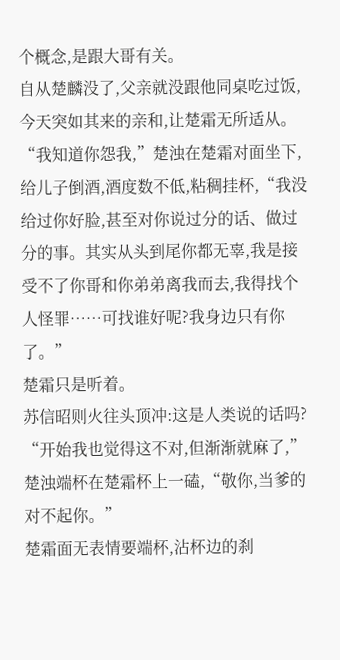个概念,是跟大哥有关。
自从楚麟没了,父亲就没跟他同桌吃过饭,今天突如其来的亲和,让楚霜无所适从。
“我知道你怨我,”楚浊在楚霜对面坐下,给儿子倒酒,酒度数不低,粘稠挂杯,“我没给过你好脸,甚至对你说过分的话、做过分的事。其实从头到尾你都无辜,我是接受不了你哥和你弟弟离我而去,我得找个人怪罪……可找谁好呢?我身边只有你了。”
楚霜只是听着。
苏信昭则火往头顶冲:这是人类说的话吗?
“开始我也觉得这不对,但渐渐就麻了,”楚浊端杯在楚霜杯上一磕,“敬你,当爹的对不起你。”
楚霜面无表情要端杯,沾杯边的刹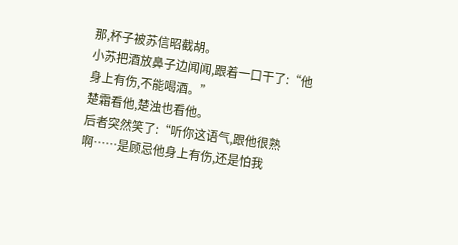那,杯子被苏信昭截胡。
小苏把酒放鼻子边闻闻,跟着一口干了:“他身上有伤,不能喝酒。”
楚霜看他,楚浊也看他。
后者突然笑了:“听你这语气,跟他很熟啊……是顾忌他身上有伤,还是怕我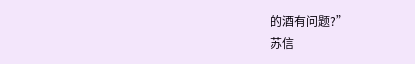的酒有问题?”
苏信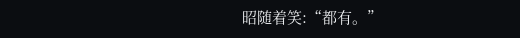昭随着笑:“都有。”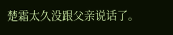楚霜太久没跟父亲说话了。